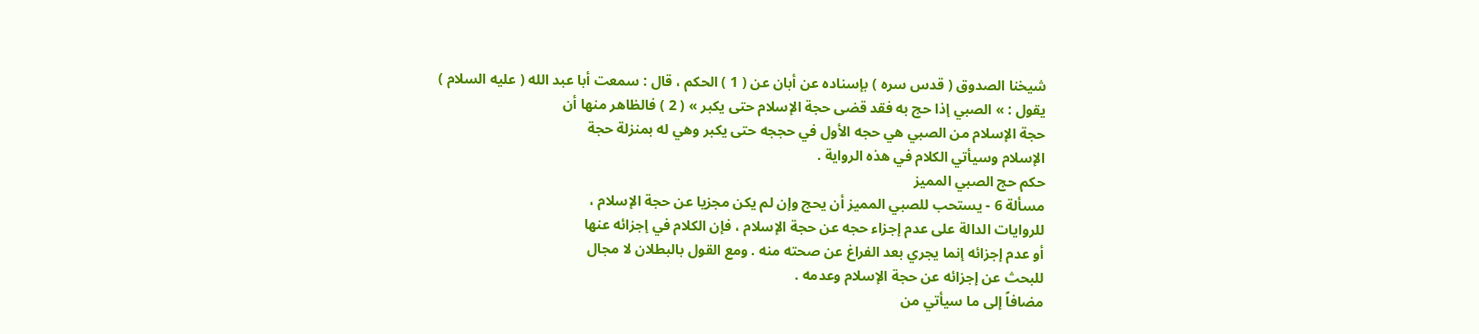شيخنا الصدوق ( قدس سره ) بإسناده عن أبان عن ( 1 ) الحكم ، قال : سمعت أبا عبد الله ( عليه السلام )
يقول : » الصبي إذا حج به فقد قضى حجة الإسلام حتى يكبر » ( 2 ) فالظاهر منها أن
حجة الإسلام من الصبي هي حجه الأول في حججه حتى يكبر وهي له بمنزلة حجة
الإسلام وسيأتي الكلام في هذه الرواية .
حكم حج الصبي المميز
مسألة 6 - يستحب للصبي المميز أن يحج وإن لم يكن مجزيا عن حجة الإسلام ،
للروايات الدالة على عدم إجزاء حجه عن حجة الإسلام ، فإن الكلام في إجزائه عنها
أو عدم إجزائه إنما يجري بعد الفراغ عن صحته منه . ومع القول بالبطلان لا مجال
للبحث عن إجزائه عن حجة الإسلام وعدمه .
مضافاً إلى ما سيأتي من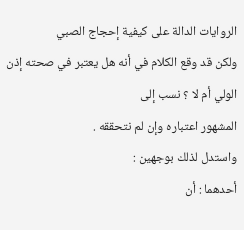الروايات الدالة على كيفية إحجاج الصبي
ولكن قد وقع الكلام في أنه هل يعتبر في صحته إذن الولي أم لا ؟ نسب إلى
المشهور اعتباره وإن لم نتحققه .
واستدل لذلك بوجهين :
أحدهما : أن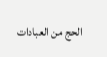الحج من العبادات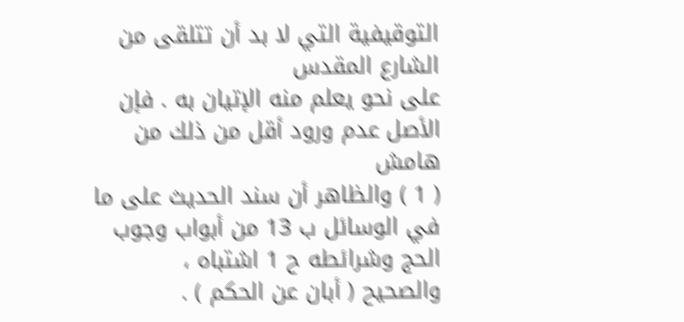التوقيفية التي لا بد أن تتلقى من الشارع المقدس
على نحو يعلم منه الإتيان به . فإن الأصل عدم ورود أقل من ذلك من
هامش
( 1 ) والظاهر أن سند الحديث على ما في الوسائل ب 13 من أبواب وجوب الحج وشرائطه ح 1 اشتباه ،
والصحيح ( أبان عن الحكم ) .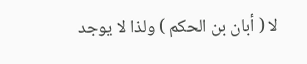لا ( أبان بن الحكم ) ولذا لا يوجد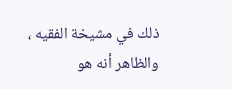ذلك في مشيخة الفقيه ، والظاهر أنه هو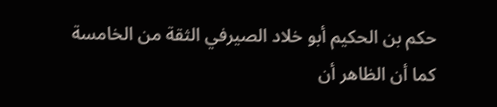حكم بن الحكيم أبو خلاد الصيرفي الثقة من الخامسة كما أن الظاهر أن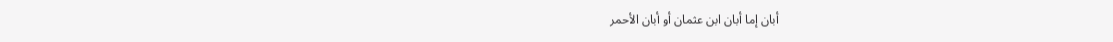أبان إما أبان ابن عثمان أو أبان الأحمر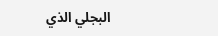البجلي الذي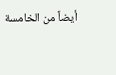أيضاً من الخامسة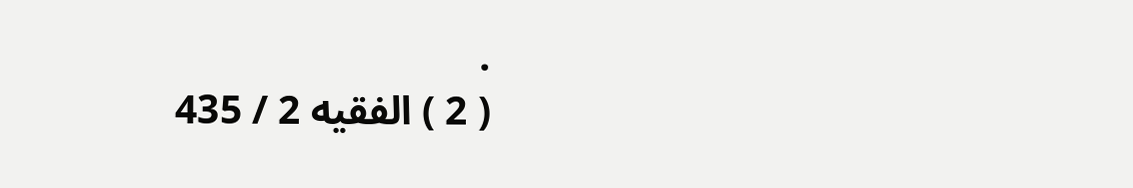.
( 2 ) الفقيه 2 / 435